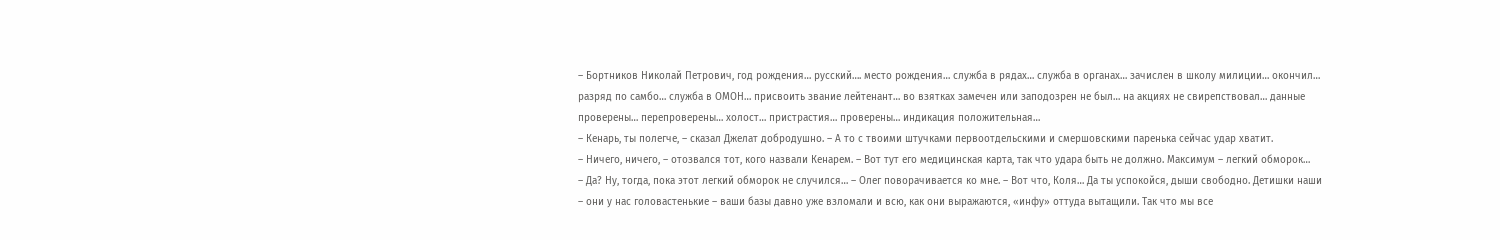– Бортников Николай Петрович, год рождения… русский…. место рождения… служба в рядах… служба в органах… зачислен в школу милиции… окончил… разряд по самбо… служба в ОМОН… присвоить звание лейтенант… во взятках замечен или заподозрен не был… на акциях не свирепствовал… данные проверены… перепроверены… холост… пристрастия… проверены… индикация положительная…
– Кенарь, ты полегче, – сказал Джелат добродушно. – А то с твоими штучками первоотдельскими и смершовскими паренька сейчас удар хватит.
– Ничего, ничего, – отозвался тот, кого назвали Кенарем. – Вот тут его медицинская карта, так что удара быть не должно. Максимум – легкий обморок…
– Да? Ну, тогда, пока этот легкий обморок не случился… – Олег поворачивается ко мне. – Вот что, Коля… Да ты успокойся, дыши свободно. Детишки наши – они у нас головастенькие – ваши базы давно уже взломали и всю, как они выражаются, «инфу» оттуда вытащили. Так что мы все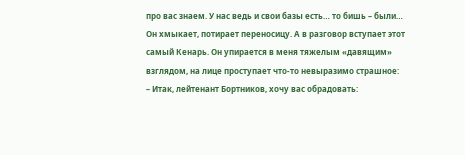про вас знаем. У нас ведь и свои базы есть… то бишь – были…
Он хмыкает, потирает переносицу. А в разговор вступает этот самый Кенарь. Он упирается в меня тяжелым «давящим» взглядом, на лице проступает что-то невыразимо страшное:
– Итак, лейтенант Бортников, хочу вас обрадовать: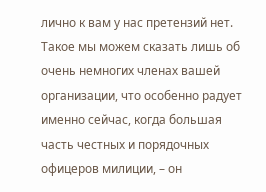лично к вам у нас претензий нет. Такое мы можем сказать лишь об очень немногих членах вашей организации, что особенно радует именно сейчас, когда большая часть честных и порядочных офицеров милиции, – он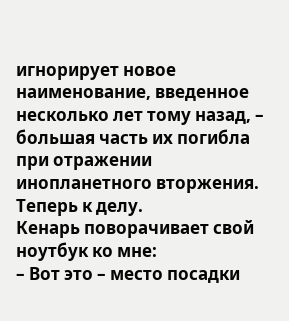игнорирует новое наименование, введенное несколько лет тому назад, – большая часть их погибла при отражении инопланетного вторжения. Теперь к делу.
Кенарь поворачивает свой ноутбук ко мне:
– Вот это – место посадки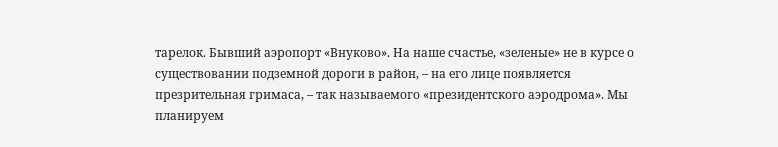тарелок. Бывший аэропорт «Внуково». На наше счастье, «зеленые» не в курсе о существовании подземной дороги в район, – на его лице появляется презрительная гримаса, – так называемого «президентского аэродрома». Мы планируем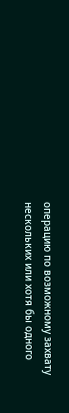операцию по возможному захвату нескольких или хотя бы одного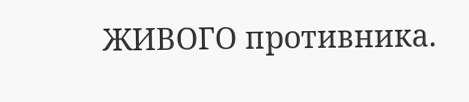ЖИВОГО противника.